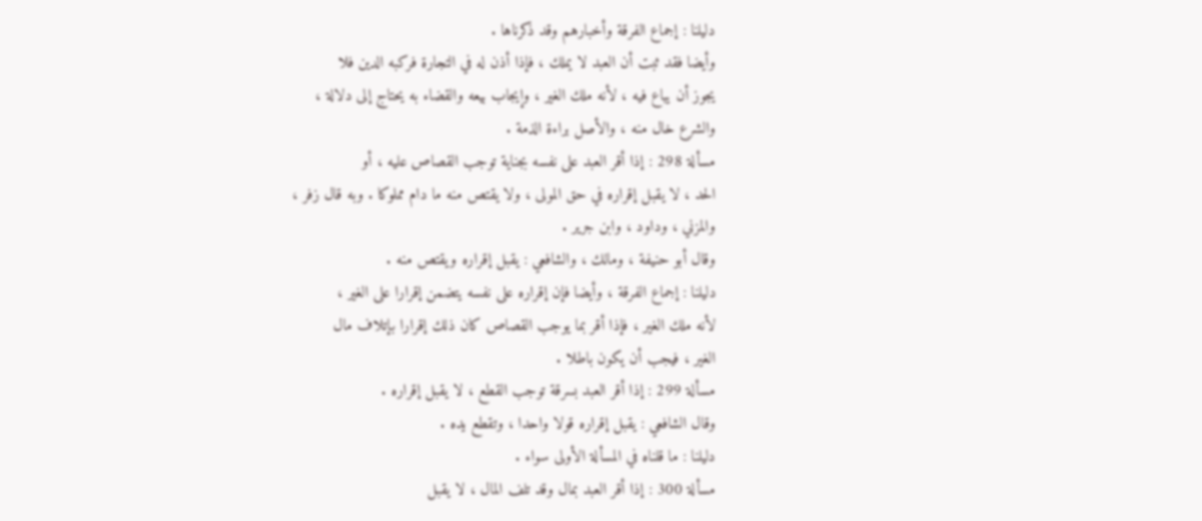دليلنا : إجماع الفرقة وأخبارهم وقد ذكرناها .
وأيضا فقد ثبت أن العبد لا يملك ، فإذا أذن له في التجارة فركبه الدين فلا
يجوز أن يباع فيه ، لأنه ملك الغير ، وإيجاب بيعه والقضاء به يحتاج إلى دلالة ،
والشرع خال منه ، والأصل براءة الذمة .
مسألة 298 : إذا أقر العبد على نفسه بجناية توجب القصاص عليه ، أو
الحد ، لا يقبل إقراره في حق المولى ، ولا يقتص منه ما دام مملوكا . وبه قال زفر ،
والمزني ، وداود ، وابن جرير .
وقال أبو حنيفة ، ومالك ، والشافعي : يقبل إقراره ويقتص منه .
دليلنا : إجماع الفرقة ، وأيضا فإن إقراره على نفسه يتضمن إقرارا على الغير ،
لأنه ملك الغير ، فإذا أقر بما يوجب القصاص كان ذلك إقرارا بإتلاف مال
الغير ، فيجب أن يكون باطلا .
مسألة 299 : إذا أقر العبد بسرقة توجب القطع ، لا يقبل إقراره .
وقال الشافعي : يقبل إقراره قولا واحدا ، وتقطع يده .
دليلنا : ما قلناه في المسألة الأولى سواء .
مسألة 300 : إذا أقر العبد بمال وقد تلف المال ، لا يقبل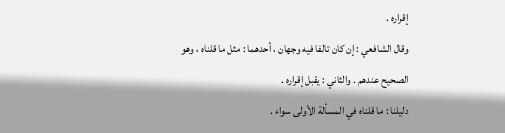إقراره .
وقال الشافعي : إن كان تالفا فيه وجهان ، أحدهما : مثل ما قلناه ، وهو
الصحيح عندهم . والثاني : يقبل إقراره .
دليلنا : ما قلناه في المسألة الأولى سواء .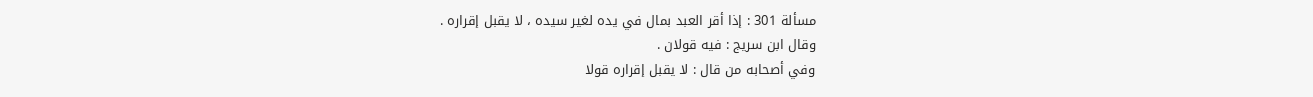مسألة 301 : إذا أقر العبد بمال في يده لغير سيده ، لا يقبل إقراره .
وقال ابن سريج : فيه قولان .
وفي أصحابه من قال : لا يقبل إقراره قولا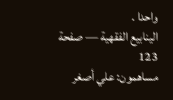واحدا .
الينابيع الفقهية — صفحة 123
مساهمون: علي أصغر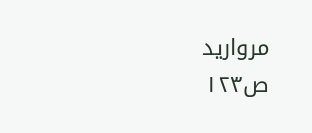مرواريد
ص١٢٣